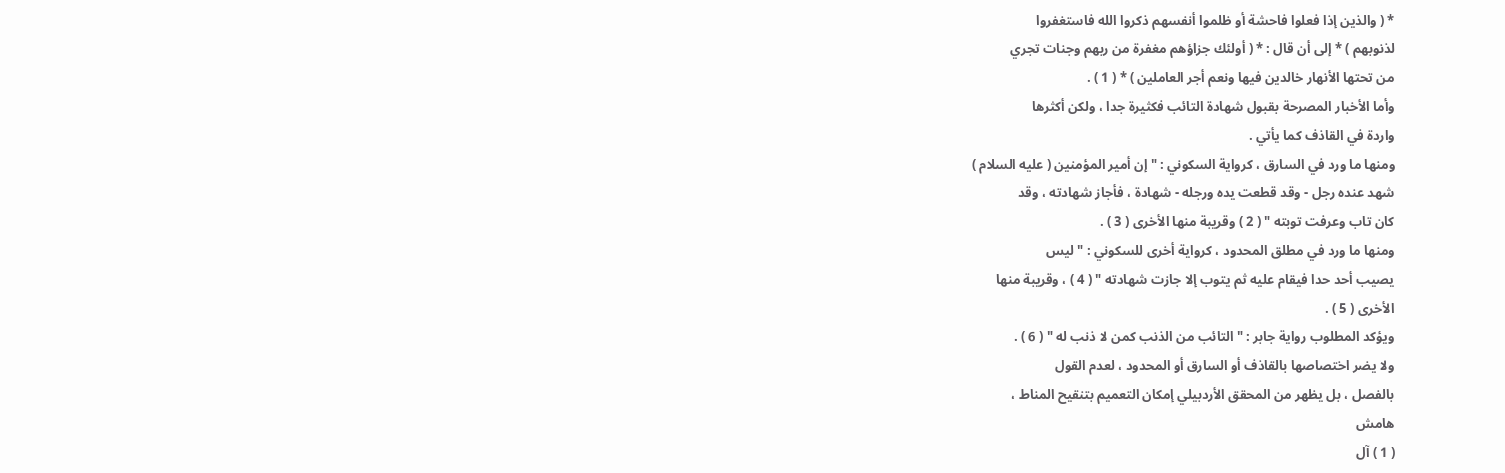* ( والذين إذا فعلوا فاحشة أو ظلموا أنفسهم ذكروا الله فاستغفروا
لذنوبهم ) * إلى أن قال : * ( أولئك جزاؤهم مغفرة من ربهم وجنات تجري
من تحتها الأنهار خالدين فيها ونعم أجر العاملين ) * ( 1 ) .
وأما الأخبار المصرحة بقبول شهادة التائب فكثيرة جدا ، ولكن أكثرها
واردة في القاذف كما يأتي .
ومنها ما ورد في السارق ، كرواية السكوني : " إن أمير المؤمنين ( عليه السلام )
شهد عنده رجل - وقد قطعت يده ورجله - شهادة ، فأجاز شهادته ، وقد
كان تاب وعرفت توبته " ( 2 ) وقريبة منها الأخرى ( 3 ) .
ومنها ما ورد في مطلق المحدود ، كرواية أخرى للسكوني : " ليس
يصيب أحد حدا فيقام عليه ثم يتوب إلا جازت شهادته " ( 4 ) ، وقريبة منها
الأخرى ( 5 ) .
ويؤكد المطلوب رواية جابر : " التائب من الذنب كمن لا ذنب له " ( 6 ) .
ولا يضر اختصاصها بالقاذف أو السارق أو المحدود ، لعدم القول
بالفصل ، بل يظهر من المحقق الأردبيلي إمكان التعميم بتنقيح المناط ،
هامش
( 1 ) آل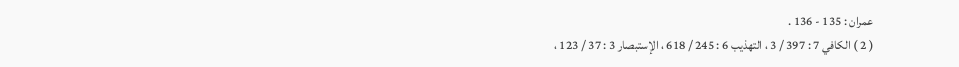عمران : 135 - 136 .
( 2 ) الكافي 7 : 397 / 3 ، التهذيب 6 : 245 / 618 ، الإستبصار 3 : 37 / 123 ،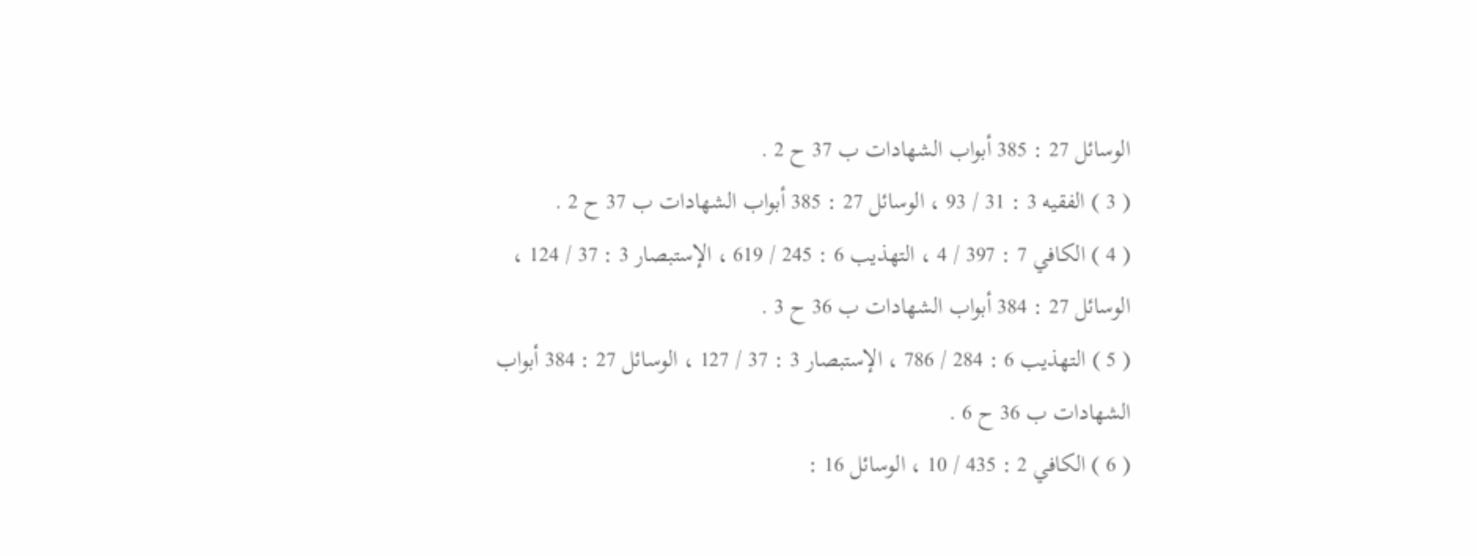الوسائل 27 : 385 أبواب الشهادات ب 37 ح 2 .
( 3 ) الفقيه 3 : 31 / 93 ، الوسائل 27 : 385 أبواب الشهادات ب 37 ح 2 .
( 4 ) الكافي 7 : 397 / 4 ، التهذيب 6 : 245 / 619 ، الإستبصار 3 : 37 / 124 ،
الوسائل 27 : 384 أبواب الشهادات ب 36 ح 3 .
( 5 ) التهذيب 6 : 284 / 786 ، الإستبصار 3 : 37 / 127 ، الوسائل 27 : 384 أبواب
الشهادات ب 36 ح 6 .
( 6 ) الكافي 2 : 435 / 10 ، الوسائل 16 :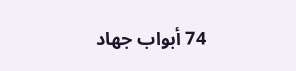74 أبواب جهاد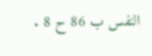النفس ب 86 ح 8 .